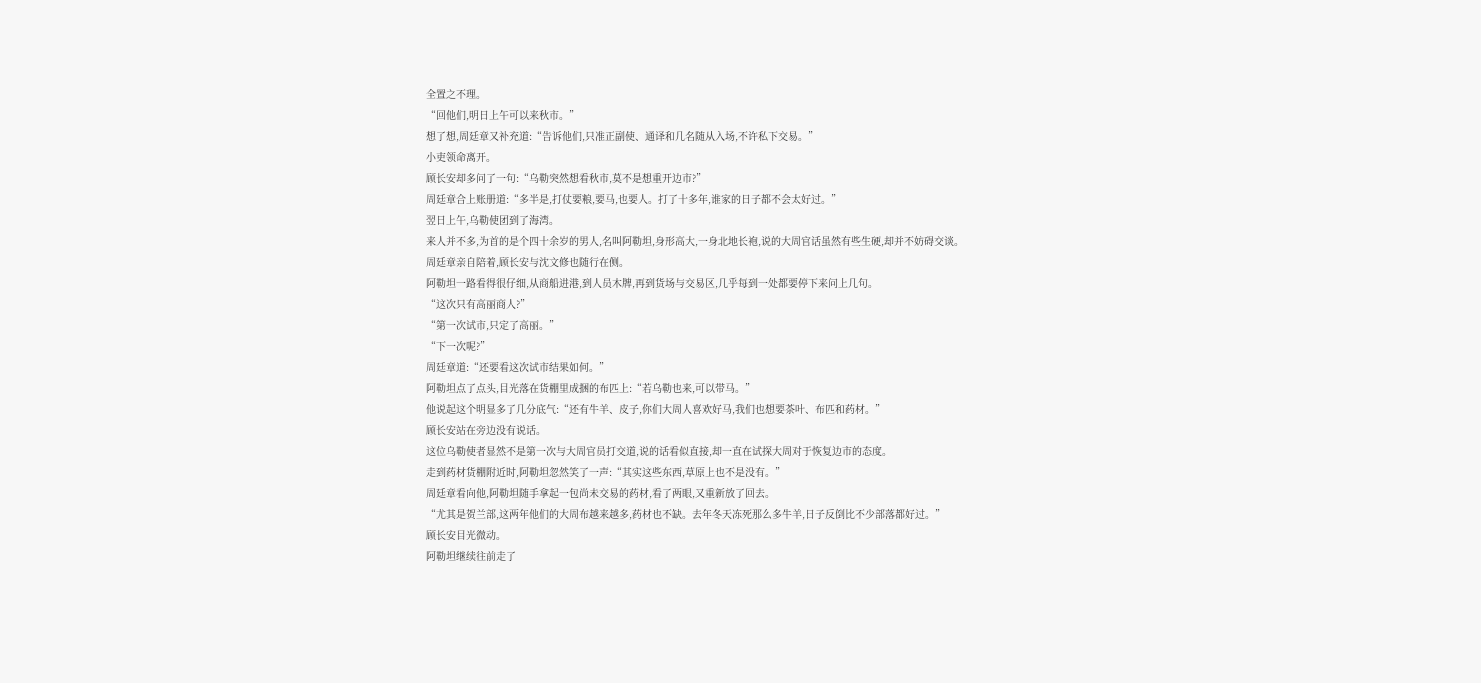全置之不理。
“回他们,明日上午可以来秋市。”
想了想,周廷章又补充道:“告诉他们,只准正副使、通译和几名随从入场,不许私下交易。”
小吏领命离开。
顾长安却多问了一句:“乌勒突然想看秋市,莫不是想重开边市?”
周廷章合上账册道:“多半是,打仗要粮,要马,也要人。打了十多年,谁家的日子都不会太好过。”
翌日上午,乌勒使团到了海湾。
来人并不多,为首的是个四十余岁的男人,名叫阿勒坦,身形高大,一身北地长袍,说的大周官话虽然有些生硬,却并不妨碍交谈。
周廷章亲自陪着,顾长安与沈文修也随行在侧。
阿勒坦一路看得很仔细,从商船进港,到人员木牌,再到货场与交易区,几乎每到一处都要停下来问上几句。
“这次只有高丽商人?”
“第一次试市,只定了高丽。”
“下一次呢?”
周廷章道:“还要看这次试市结果如何。”
阿勒坦点了点头,目光落在货棚里成捆的布匹上:“若乌勒也来,可以带马。”
他说起这个明显多了几分底气:“还有牛羊、皮子,你们大周人喜欢好马,我们也想要茶叶、布匹和药材。”
顾长安站在旁边没有说话。
这位乌勒使者显然不是第一次与大周官员打交道,说的话看似直接,却一直在试探大周对于恢复边市的态度。
走到药材货棚附近时,阿勒坦忽然笑了一声:“其实这些东西,草原上也不是没有。”
周廷章看向他,阿勒坦随手拿起一包尚未交易的药材,看了两眼,又重新放了回去。
“尤其是贺兰部,这两年他们的大周布越来越多,药材也不缺。去年冬天冻死那么多牛羊,日子反倒比不少部落都好过。”
顾长安目光微动。
阿勒坦继续往前走了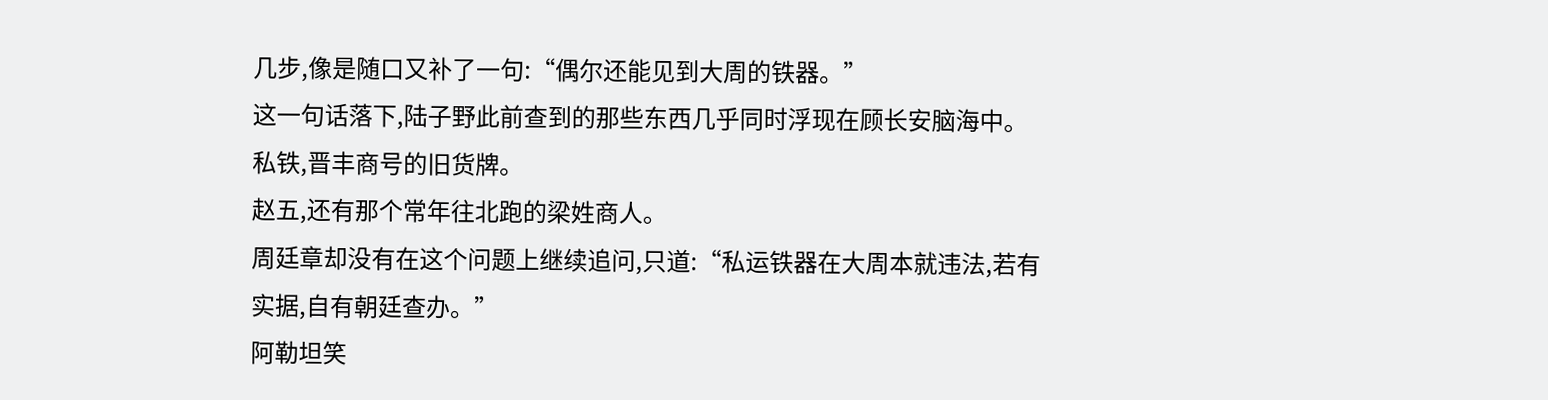几步,像是随口又补了一句:“偶尔还能见到大周的铁器。”
这一句话落下,陆子野此前查到的那些东西几乎同时浮现在顾长安脑海中。
私铁,晋丰商号的旧货牌。
赵五,还有那个常年往北跑的梁姓商人。
周廷章却没有在这个问题上继续追问,只道:“私运铁器在大周本就违法,若有实据,自有朝廷查办。”
阿勒坦笑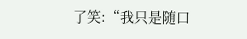了笑:“我只是随口